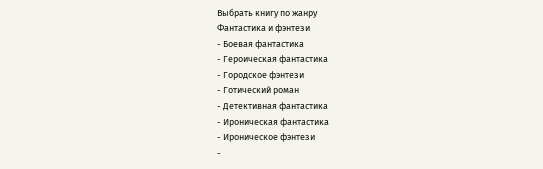Выбрать книгу по жанру
Фантастика и фэнтези
- Боевая фантастика
- Героическая фантастика
- Городское фэнтези
- Готический роман
- Детективная фантастика
- Ироническая фантастика
- Ироническое фэнтези
-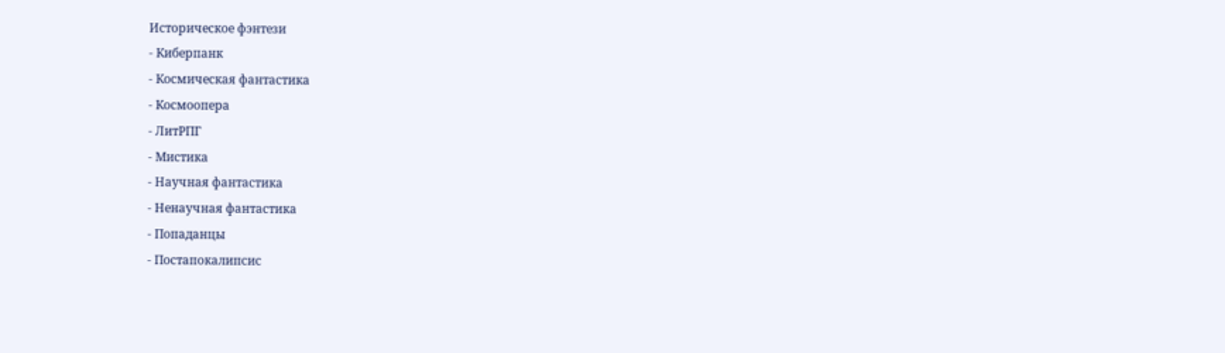Историческое фэнтези
- Киберпанк
- Космическая фантастика
- Космоопера
- ЛитРПГ
- Мистика
- Научная фантастика
- Ненаучная фантастика
- Попаданцы
- Постапокалипсис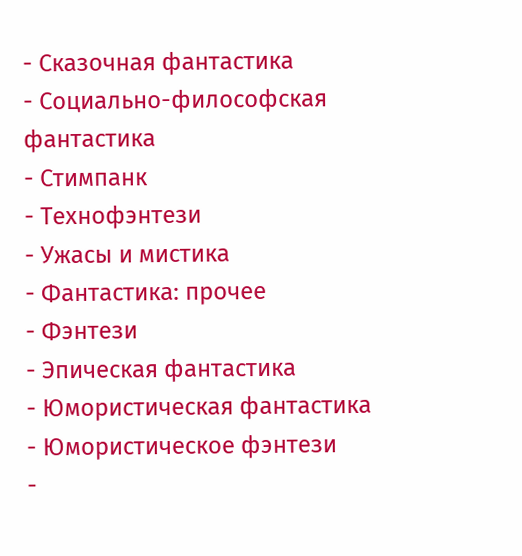- Сказочная фантастика
- Социально-философская фантастика
- Стимпанк
- Технофэнтези
- Ужасы и мистика
- Фантастика: прочее
- Фэнтези
- Эпическая фантастика
- Юмористическая фантастика
- Юмористическое фэнтези
-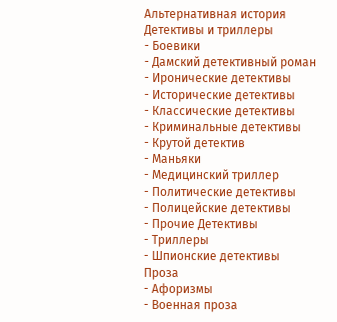Альтернативная история
Детективы и триллеры
- Боевики
- Дамский детективный роман
- Иронические детективы
- Исторические детективы
- Классические детективы
- Криминальные детективы
- Крутой детектив
- Маньяки
- Медицинский триллер
- Политические детективы
- Полицейские детективы
- Прочие Детективы
- Триллеры
- Шпионские детективы
Проза
- Афоризмы
- Военная проза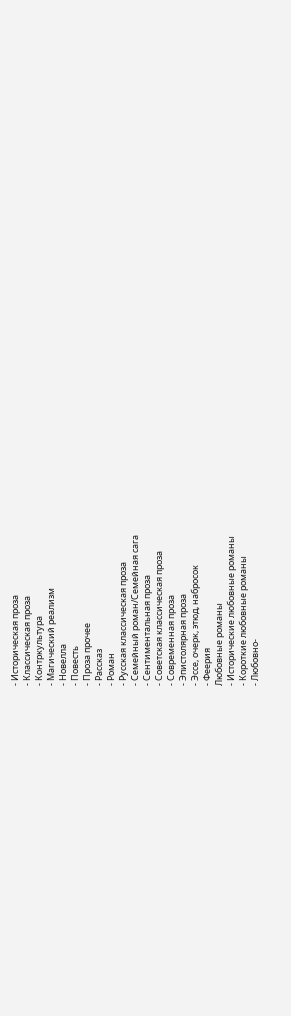- Историческая проза
- Классическая проза
- Контркультура
- Магический реализм
- Новелла
- Повесть
- Проза прочее
- Рассказ
- Роман
- Русская классическая проза
- Семейный роман/Семейная сага
- Сентиментальная проза
- Советская классическая проза
- Современная проза
- Эпистолярная проза
- Эссе, очерк, этюд, набросок
- Феерия
Любовные романы
- Исторические любовные романы
- Короткие любовные романы
- Любовно-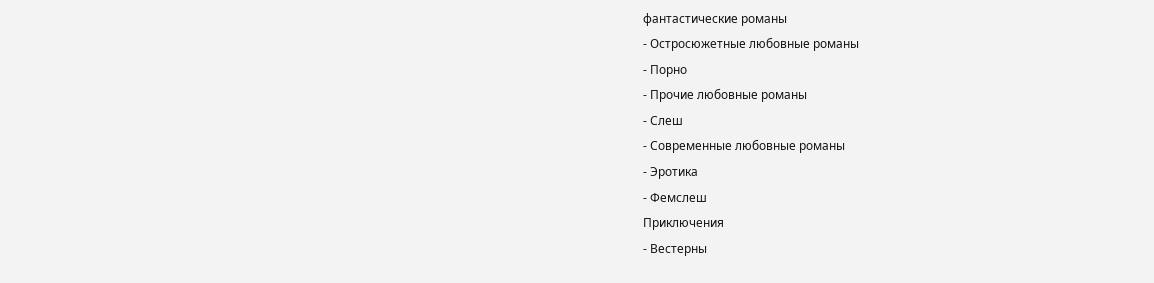фантастические романы
- Остросюжетные любовные романы
- Порно
- Прочие любовные романы
- Слеш
- Современные любовные романы
- Эротика
- Фемслеш
Приключения
- Вестерны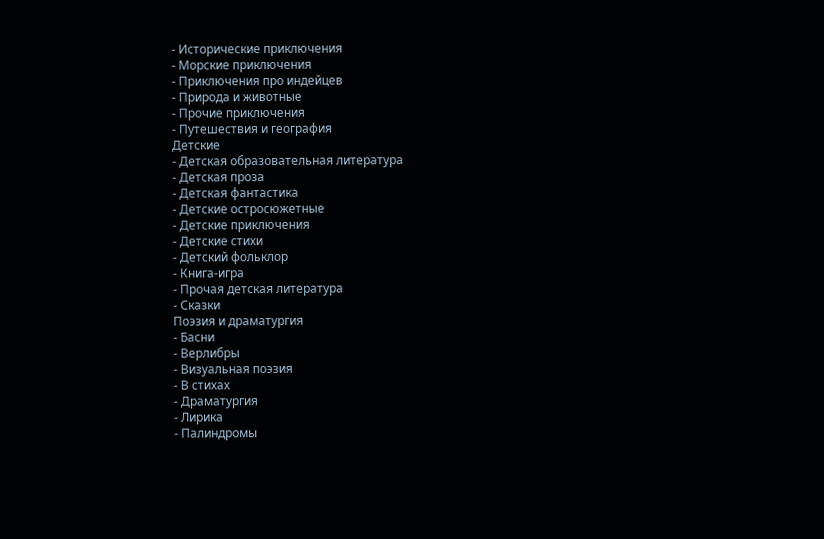- Исторические приключения
- Морские приключения
- Приключения про индейцев
- Природа и животные
- Прочие приключения
- Путешествия и география
Детские
- Детская образовательная литература
- Детская проза
- Детская фантастика
- Детские остросюжетные
- Детские приключения
- Детские стихи
- Детский фольклор
- Книга-игра
- Прочая детская литература
- Сказки
Поэзия и драматургия
- Басни
- Верлибры
- Визуальная поэзия
- В стихах
- Драматургия
- Лирика
- Палиндромы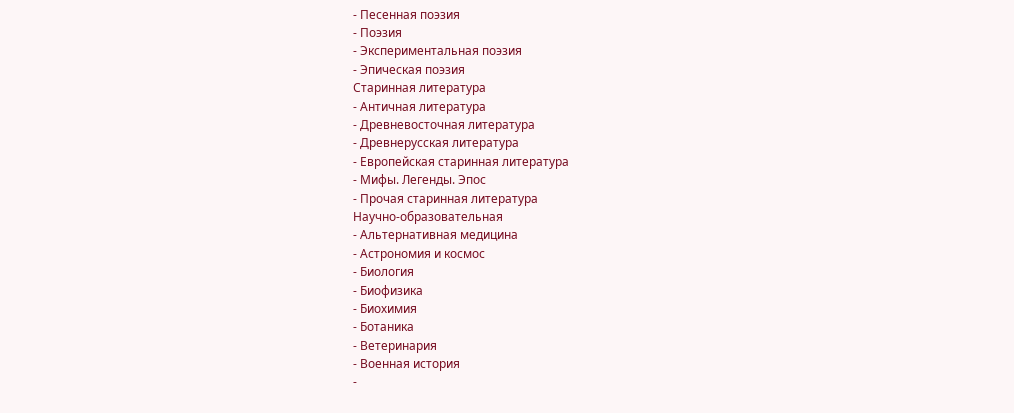- Песенная поэзия
- Поэзия
- Экспериментальная поэзия
- Эпическая поэзия
Старинная литература
- Античная литература
- Древневосточная литература
- Древнерусская литература
- Европейская старинная литература
- Мифы. Легенды. Эпос
- Прочая старинная литература
Научно-образовательная
- Альтернативная медицина
- Астрономия и космос
- Биология
- Биофизика
- Биохимия
- Ботаника
- Ветеринария
- Военная история
-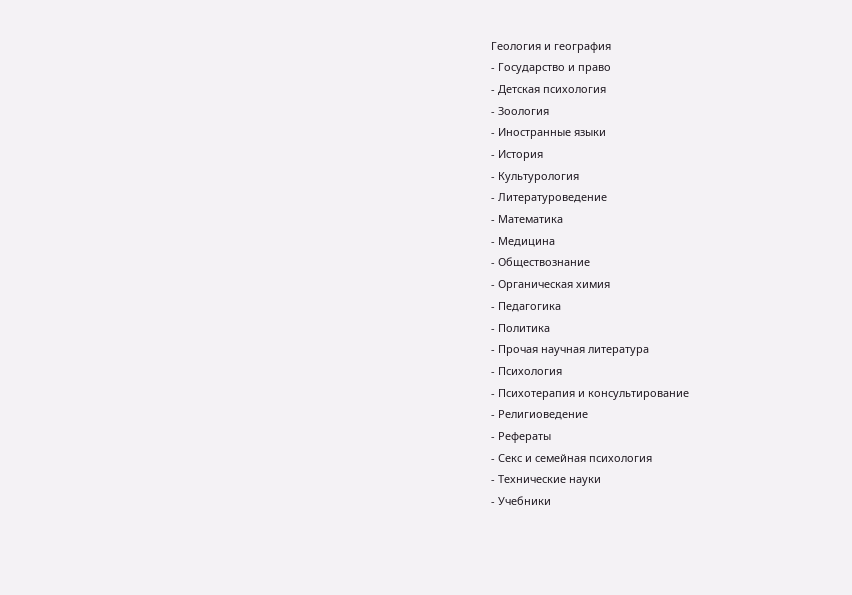Геология и география
- Государство и право
- Детская психология
- Зоология
- Иностранные языки
- История
- Культурология
- Литературоведение
- Математика
- Медицина
- Обществознание
- Органическая химия
- Педагогика
- Политика
- Прочая научная литература
- Психология
- Психотерапия и консультирование
- Религиоведение
- Рефераты
- Секс и семейная психология
- Технические науки
- Учебники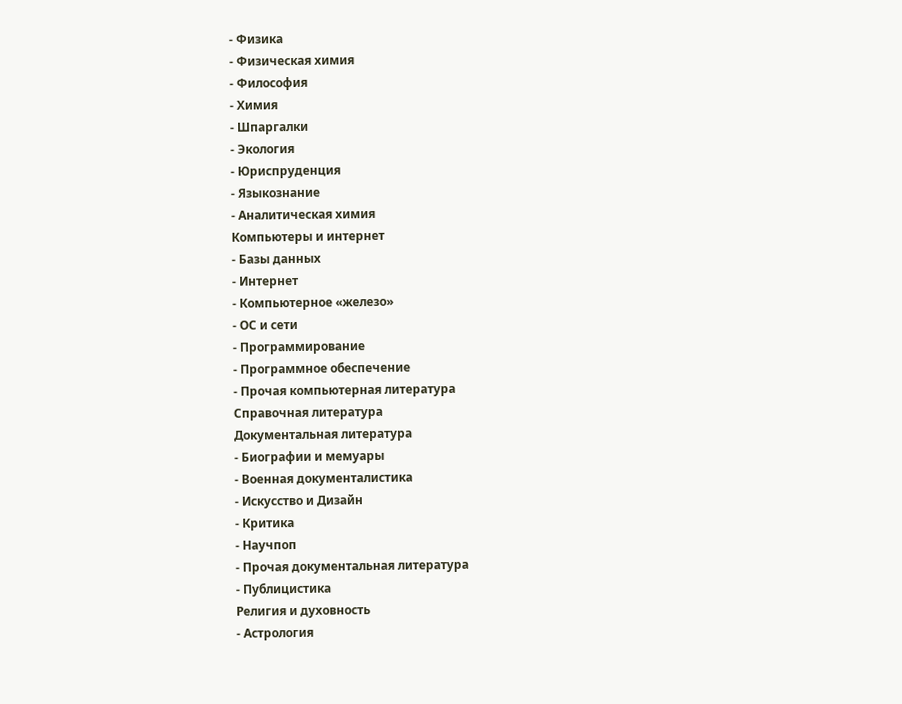- Физика
- Физическая химия
- Философия
- Химия
- Шпаргалки
- Экология
- Юриспруденция
- Языкознание
- Аналитическая химия
Компьютеры и интернет
- Базы данных
- Интернет
- Компьютерное «железо»
- ОС и сети
- Программирование
- Программное обеспечение
- Прочая компьютерная литература
Справочная литература
Документальная литература
- Биографии и мемуары
- Военная документалистика
- Искусство и Дизайн
- Критика
- Научпоп
- Прочая документальная литература
- Публицистика
Религия и духовность
- Астрология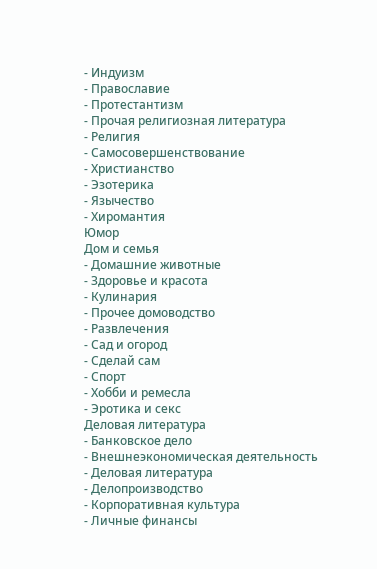- Индуизм
- Православие
- Протестантизм
- Прочая религиозная литература
- Религия
- Самосовершенствование
- Христианство
- Эзотерика
- Язычество
- Хиромантия
Юмор
Дом и семья
- Домашние животные
- Здоровье и красота
- Кулинария
- Прочее домоводство
- Развлечения
- Сад и огород
- Сделай сам
- Спорт
- Хобби и ремесла
- Эротика и секс
Деловая литература
- Банковское дело
- Внешнеэкономическая деятельность
- Деловая литература
- Делопроизводство
- Корпоративная культура
- Личные финансы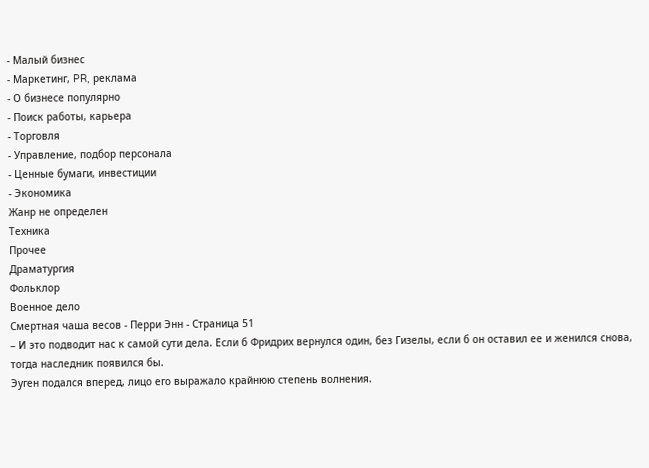- Малый бизнес
- Маркетинг, PR, реклама
- О бизнесе популярно
- Поиск работы, карьера
- Торговля
- Управление, подбор персонала
- Ценные бумаги, инвестиции
- Экономика
Жанр не определен
Техника
Прочее
Драматургия
Фольклор
Военное дело
Смертная чаша весов - Перри Энн - Страница 51
– И это подводит нас к самой сути дела. Если б Фридрих вернулся один, без Гизелы, если б он оставил ее и женился снова, тогда наследник появился бы.
Эуген подался вперед, лицо его выражало крайнюю степень волнения.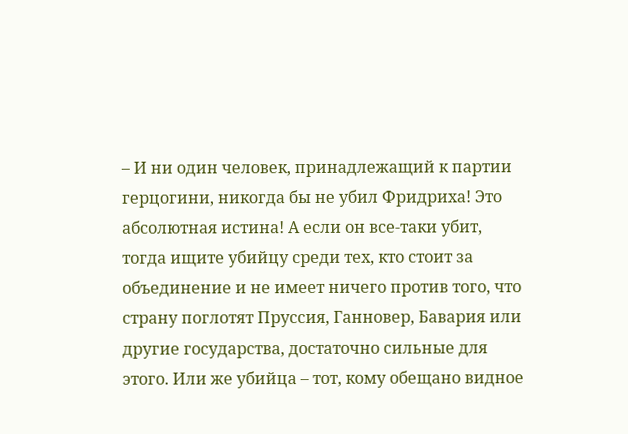– И ни один человек, принадлежащий к партии герцогини, никогда бы не убил Фридриха! Это абсолютная истина! А если он все-таки убит, тогда ищите убийцу среди тех, кто стоит за объединение и не имеет ничего против того, что страну поглотят Пруссия, Ганновер, Бавария или другие государства, достаточно сильные для этого. Или же убийца – тот, кому обещано видное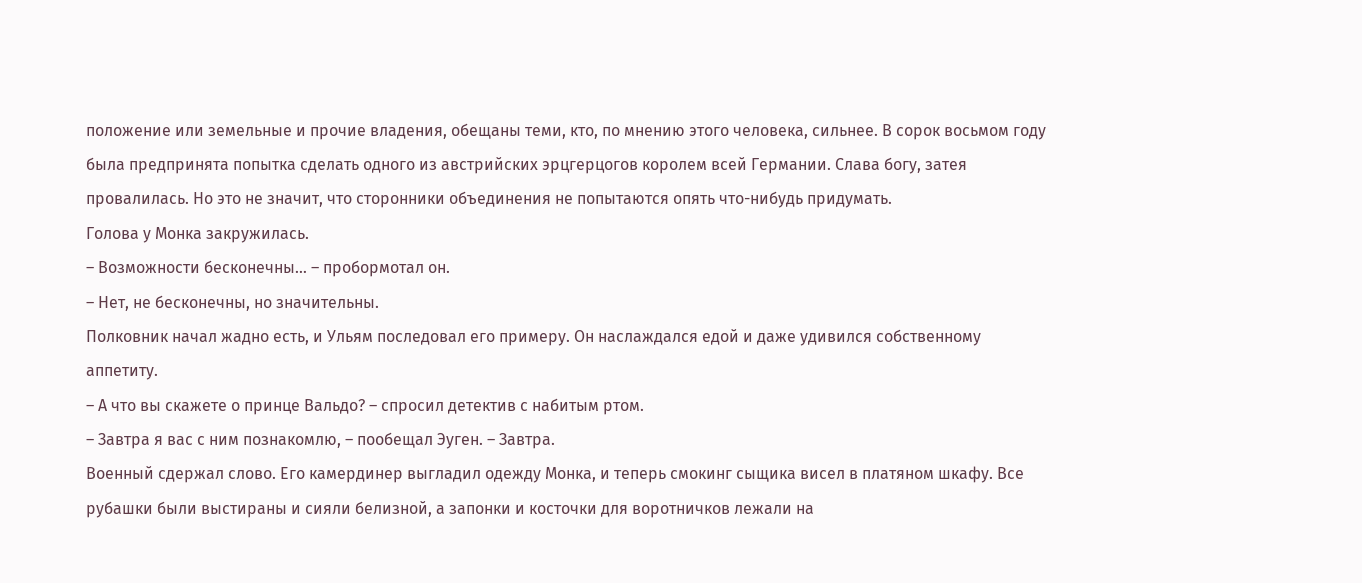положение или земельные и прочие владения, обещаны теми, кто, по мнению этого человека, сильнее. В сорок восьмом году была предпринята попытка сделать одного из австрийских эрцгерцогов королем всей Германии. Слава богу, затея провалилась. Но это не значит, что сторонники объединения не попытаются опять что-нибудь придумать.
Голова у Монка закружилась.
– Возможности бесконечны… – пробормотал он.
– Нет, не бесконечны, но значительны.
Полковник начал жадно есть, и Ульям последовал его примеру. Он наслаждался едой и даже удивился собственному аппетиту.
– А что вы скажете о принце Вальдо? – спросил детектив с набитым ртом.
– Завтра я вас с ним познакомлю, – пообещал Эуген. – Завтра.
Военный сдержал слово. Его камердинер выгладил одежду Монка, и теперь смокинг сыщика висел в платяном шкафу. Все рубашки были выстираны и сияли белизной, а запонки и косточки для воротничков лежали на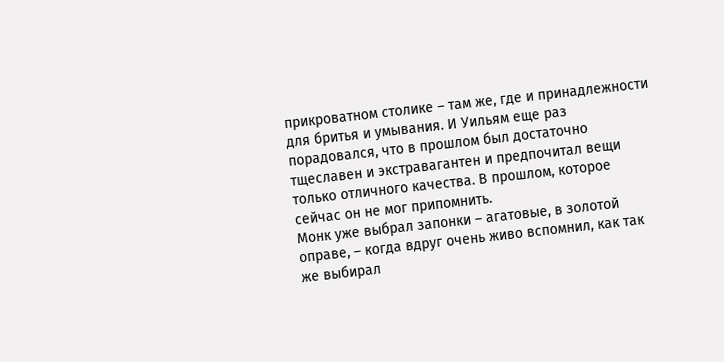прикроватном столике – там же, где и принадлежности для бритья и умывания. И Уильям еще раз порадовался, что в прошлом был достаточно тщеславен и экстравагантен и предпочитал вещи только отличного качества. В прошлом, которое сейчас он не мог припомнить.
Монк уже выбрал запонки – агатовые, в золотой оправе, – когда вдруг очень живо вспомнил, как так же выбирал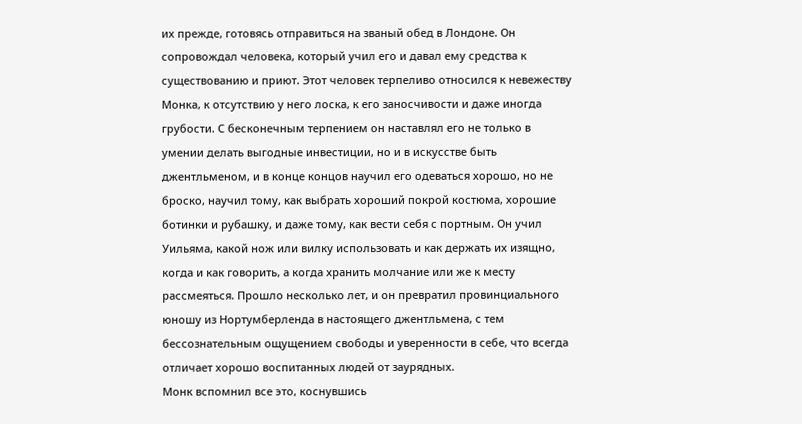их прежде, готовясь отправиться на званый обед в Лондоне. Он сопровождал человека, который учил его и давал ему средства к существованию и приют. Этот человек терпеливо относился к невежеству Монка, к отсутствию у него лоска, к его заносчивости и даже иногда грубости. С бесконечным терпением он наставлял его не только в умении делать выгодные инвестиции, но и в искусстве быть джентльменом, и в конце концов научил его одеваться хорошо, но не броско, научил тому, как выбрать хороший покрой костюма, хорошие ботинки и рубашку, и даже тому, как вести себя с портным. Он учил Уильяма, какой нож или вилку использовать и как держать их изящно, когда и как говорить, а когда хранить молчание или же к месту рассмеяться. Прошло несколько лет, и он превратил провинциального юношу из Нортумберленда в настоящего джентльмена, с тем бессознательным ощущением свободы и уверенности в себе, что всегда отличает хорошо воспитанных людей от заурядных.
Монк вспомнил все это, коснувшись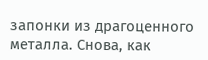запонки из драгоценного металла. Снова, как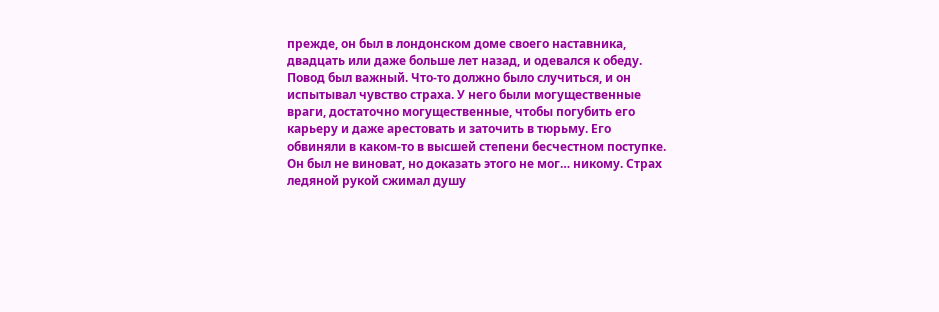прежде, он был в лондонском доме своего наставника, двадцать или даже больше лет назад, и одевался к обеду. Повод был важный. Что-то должно было случиться, и он испытывал чувство страха. У него были могущественные враги, достаточно могущественные, чтобы погубить его карьеру и даже арестовать и заточить в тюрьму. Его обвиняли в каком-то в высшей степени бесчестном поступке. Он был не виноват, но доказать этого не мог… никому. Страх ледяной рукой сжимал душу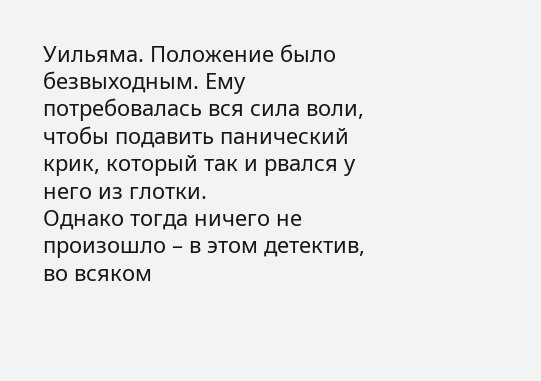Уильяма. Положение было безвыходным. Ему потребовалась вся сила воли, чтобы подавить панический крик, который так и рвался у него из глотки.
Однако тогда ничего не произошло – в этом детектив, во всяком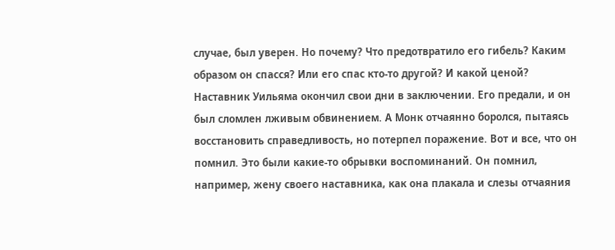случае, был уверен. Но почему? Что предотвратило его гибель? Каким образом он спасся? Или его спас кто-то другой? И какой ценой?
Наставник Уильяма окончил свои дни в заключении. Его предали, и он был сломлен лживым обвинением. А Монк отчаянно боролся, пытаясь восстановить справедливость, но потерпел поражение. Вот и все, что он помнил. Это были какие-то обрывки воспоминаний. Он помнил, например, жену своего наставника, как она плакала и слезы отчаяния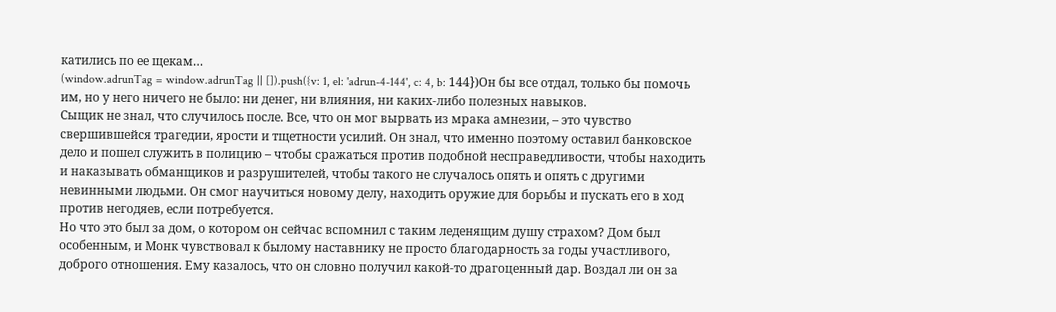катились по ее щекам…
(window.adrunTag = window.adrunTag || []).push({v: 1, el: 'adrun-4-144', c: 4, b: 144})Он бы все отдал, только бы помочь им, но у него ничего не было: ни денег, ни влияния, ни каких-либо полезных навыков.
Сыщик не знал, что случилось после. Все, что он мог вырвать из мрака амнезии, – это чувство свершившейся трагедии, ярости и тщетности усилий. Он знал, что именно поэтому оставил банковское дело и пошел служить в полицию – чтобы сражаться против подобной несправедливости, чтобы находить и наказывать обманщиков и разрушителей, чтобы такого не случалось опять и опять с другими невинными людьми. Он смог научиться новому делу, находить оружие для борьбы и пускать его в ход против негодяев, если потребуется.
Но что это был за дом, о котором он сейчас вспомнил с таким леденящим душу страхом? Дом был особенным, и Монк чувствовал к былому наставнику не просто благодарность за годы участливого, доброго отношения. Ему казалось, что он словно получил какой-то драгоценный дар. Воздал ли он за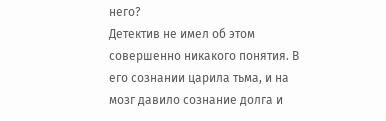него?
Детектив не имел об этом совершенно никакого понятия. В его сознании царила тьма, и на мозг давило сознание долга и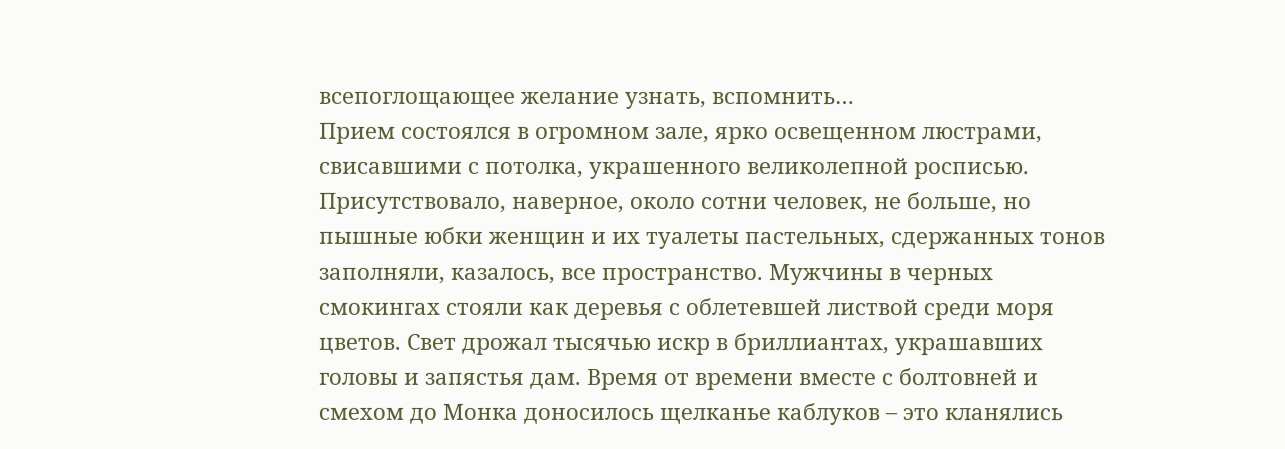всепоглощающее желание узнать, вспомнить…
Прием состоялся в огромном зале, ярко освещенном люстрами, свисавшими с потолка, украшенного великолепной росписью. Присутствовало, наверное, около сотни человек, не больше, но пышные юбки женщин и их туалеты пастельных, сдержанных тонов заполняли, казалось, все пространство. Мужчины в черных смокингах стояли как деревья с облетевшей листвой среди моря цветов. Свет дрожал тысячью искр в бриллиантах, украшавших головы и запястья дам. Время от времени вместе с болтовней и смехом до Монка доносилось щелканье каблуков – это кланялись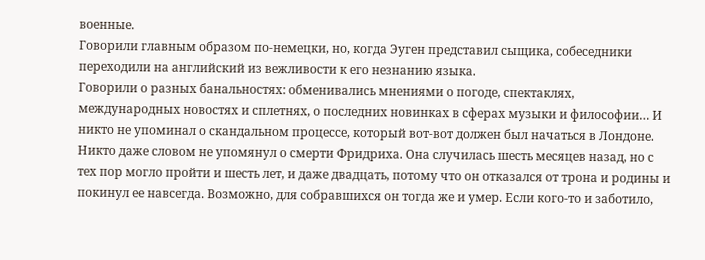военные.
Говорили главным образом по-немецки, но, когда Эуген представил сыщика, собеседники переходили на английский из вежливости к его незнанию языка.
Говорили о разных банальностях: обменивались мнениями о погоде, спектаклях, международных новостях и сплетнях, о последних новинках в сферах музыки и философии… И никто не упоминал о скандальном процессе, который вот-вот должен был начаться в Лондоне. Никто даже словом не упомянул о смерти Фридриха. Она случилась шесть месяцев назад, но с тех пор могло пройти и шесть лет, и даже двадцать, потому что он отказался от трона и родины и покинул ее навсегда. Возможно, для собравшихся он тогда же и умер. Если кого-то и заботило,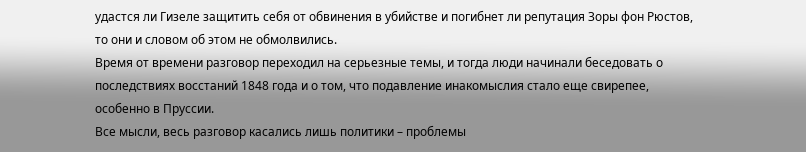удастся ли Гизеле защитить себя от обвинения в убийстве и погибнет ли репутация Зоры фон Рюстов, то они и словом об этом не обмолвились.
Время от времени разговор переходил на серьезные темы, и тогда люди начинали беседовать о последствиях восстаний 1848 года и о том, что подавление инакомыслия стало еще свирепее, особенно в Пруссии.
Все мысли, весь разговор касались лишь политики – проблемы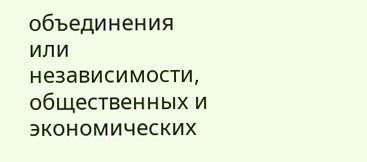объединения или независимости, общественных и экономических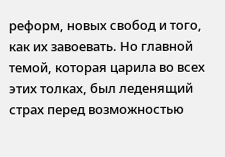реформ, новых свобод и того, как их завоевать. Но главной темой, которая царила во всех этих толках, был леденящий страх перед возможностью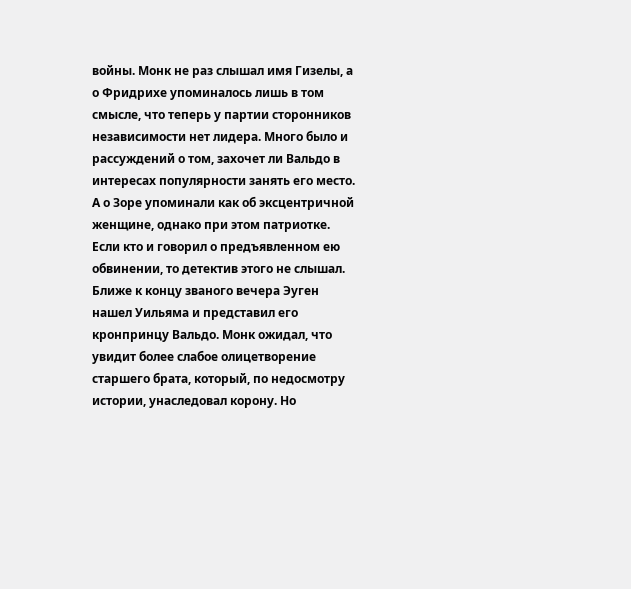войны. Монк не раз слышал имя Гизелы, а о Фридрихе упоминалось лишь в том смысле, что теперь у партии сторонников независимости нет лидера. Много было и рассуждений о том, захочет ли Вальдо в интересах популярности занять его место. А о Зоре упоминали как об эксцентричной женщине, однако при этом патриотке. Если кто и говорил о предъявленном ею обвинении, то детектив этого не слышал.
Ближе к концу званого вечера Эуген нашел Уильяма и представил его кронпринцу Вальдо. Монк ожидал, что увидит более слабое олицетворение старшего брата, который, по недосмотру истории, унаследовал корону. Но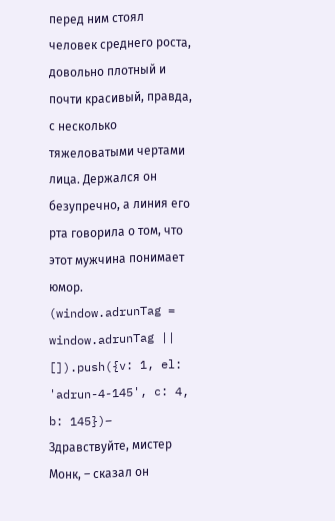перед ним стоял человек среднего роста, довольно плотный и почти красивый, правда, с несколько тяжеловатыми чертами лица. Держался он безупречно, а линия его рта говорила о том, что этот мужчина понимает юмор.
(window.adrunTag = window.adrunTag || []).push({v: 1, el: 'adrun-4-145', c: 4, b: 145})– Здравствуйте, мистер Монк, – сказал он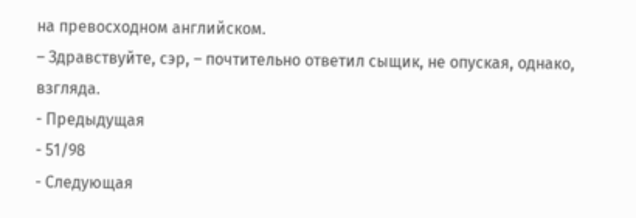на превосходном английском.
– Здравствуйте, сэр, – почтительно ответил сыщик, не опуская, однако, взгляда.
- Предыдущая
- 51/98
- Следующая